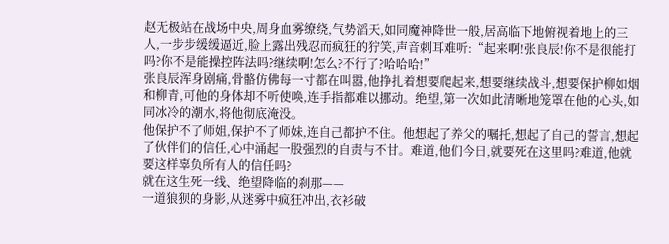赵无极站在战场中央,周身血雾缭绕,气势滔天,如同魔神降世一般,居高临下地俯视着地上的三人,一步步缓缓逼近,脸上露出残忍而疯狂的狞笑,声音刺耳难听:“起来啊!张良辰!你不是很能打吗?你不是能操控阵法吗?继续啊!怎么?不行了?哈哈哈!”
张良辰浑身剧痛,骨骼仿佛每一寸都在叫嚣,他挣扎着想要爬起来,想要继续战斗,想要保护柳如烟和柳青,可他的身体却不听使唤,连手指都难以挪动。绝望,第一次如此清晰地笼罩在他的心头,如同冰冷的潮水,将他彻底淹没。
他保护不了师姐,保护不了师妹,连自己都护不住。他想起了养父的嘱托,想起了自己的誓言,想起了伙伴们的信任,心中涌起一股强烈的自责与不甘。难道,他们今日,就要死在这里吗?难道,他就要这样辜负所有人的信任吗?
就在这生死一线、绝望降临的刹那——
一道狼狈的身影,从迷雾中疯狂冲出,衣衫破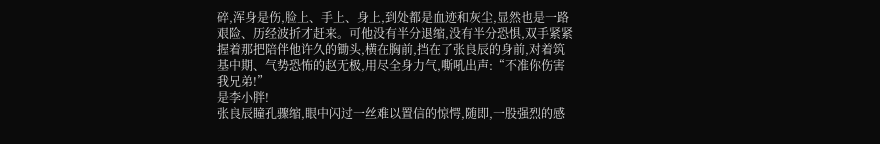碎,浑身是伤,脸上、手上、身上,到处都是血迹和灰尘,显然也是一路艰险、历经波折才赶来。可他没有半分退缩,没有半分恐惧,双手紧紧握着那把陪伴他许久的锄头,横在胸前,挡在了张良辰的身前,对着筑基中期、气势恐怖的赵无极,用尽全身力气,嘶吼出声:“不准你伤害我兄弟!”
是李小胖!
张良辰瞳孔骤缩,眼中闪过一丝难以置信的惊愕,随即,一股强烈的感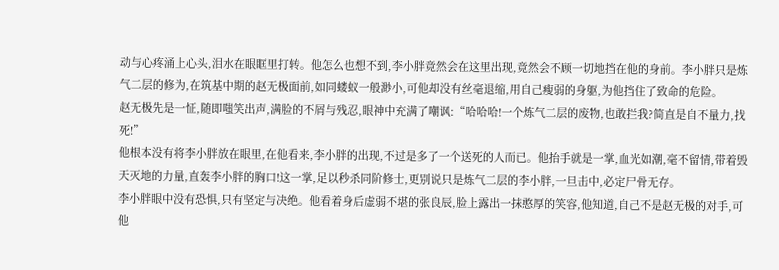动与心疼涌上心头,泪水在眼眶里打转。他怎么也想不到,李小胖竟然会在这里出现,竟然会不顾一切地挡在他的身前。李小胖只是炼气二层的修为,在筑基中期的赵无极面前,如同蝼蚁一般渺小,可他却没有丝毫退缩,用自己瘦弱的身躯,为他挡住了致命的危险。
赵无极先是一怔,随即嗤笑出声,满脸的不屑与残忍,眼神中充满了嘲讽:“哈哈哈!一个炼气二层的废物,也敢拦我?简直是自不量力,找死!”
他根本没有将李小胖放在眼里,在他看来,李小胖的出现,不过是多了一个送死的人而已。他抬手就是一掌,血光如潮,毫不留情,带着毁天灭地的力量,直轰李小胖的胸口!这一掌,足以秒杀同阶修士,更别说只是炼气二层的李小胖,一旦击中,必定尸骨无存。
李小胖眼中没有恐惧,只有坚定与决绝。他看着身后虚弱不堪的张良辰,脸上露出一抹憨厚的笑容,他知道,自己不是赵无极的对手,可他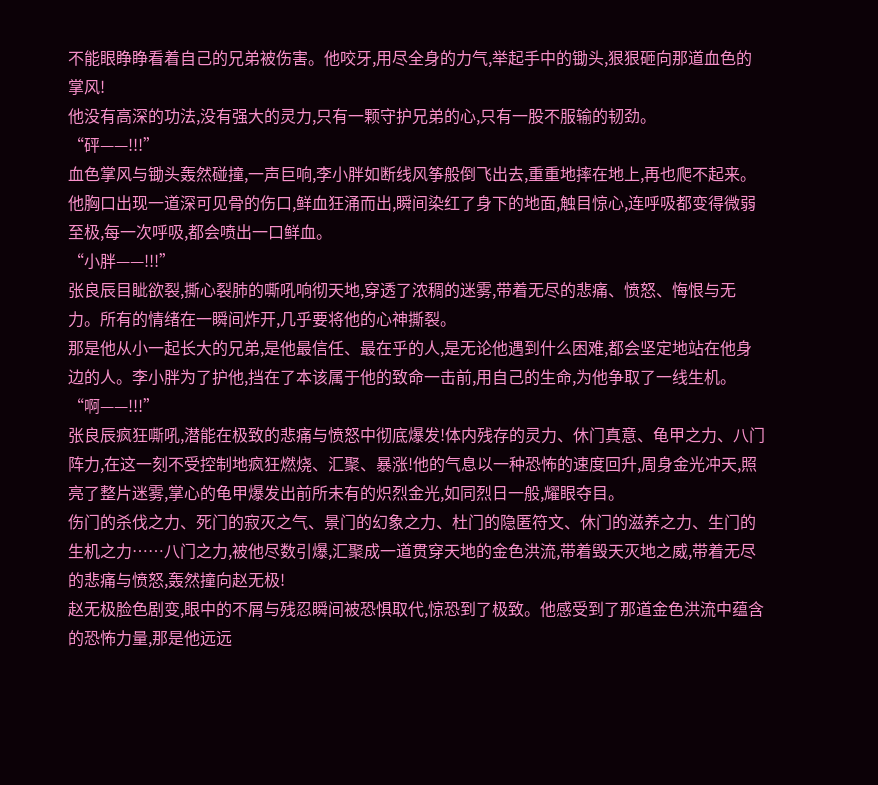不能眼睁睁看着自己的兄弟被伤害。他咬牙,用尽全身的力气,举起手中的锄头,狠狠砸向那道血色的掌风!
他没有高深的功法,没有强大的灵力,只有一颗守护兄弟的心,只有一股不服输的韧劲。
“砰——!!!”
血色掌风与锄头轰然碰撞,一声巨响,李小胖如断线风筝般倒飞出去,重重地摔在地上,再也爬不起来。他胸口出现一道深可见骨的伤口,鲜血狂涌而出,瞬间染红了身下的地面,触目惊心,连呼吸都变得微弱至极,每一次呼吸,都会喷出一口鲜血。
“小胖——!!!”
张良辰目眦欲裂,撕心裂肺的嘶吼响彻天地,穿透了浓稠的迷雾,带着无尽的悲痛、愤怒、悔恨与无力。所有的情绪在一瞬间炸开,几乎要将他的心神撕裂。
那是他从小一起长大的兄弟,是他最信任、最在乎的人,是无论他遇到什么困难,都会坚定地站在他身边的人。李小胖为了护他,挡在了本该属于他的致命一击前,用自己的生命,为他争取了一线生机。
“啊——!!!”
张良辰疯狂嘶吼,潜能在极致的悲痛与愤怒中彻底爆发!体内残存的灵力、休门真意、龟甲之力、八门阵力,在这一刻不受控制地疯狂燃烧、汇聚、暴涨!他的气息以一种恐怖的速度回升,周身金光冲天,照亮了整片迷雾,掌心的龟甲爆发出前所未有的炽烈金光,如同烈日一般,耀眼夺目。
伤门的杀伐之力、死门的寂灭之气、景门的幻象之力、杜门的隐匿符文、休门的滋养之力、生门的生机之力……八门之力,被他尽数引爆,汇聚成一道贯穿天地的金色洪流,带着毁天灭地之威,带着无尽的悲痛与愤怒,轰然撞向赵无极!
赵无极脸色剧变,眼中的不屑与残忍瞬间被恐惧取代,惊恐到了极致。他感受到了那道金色洪流中蕴含的恐怖力量,那是他远远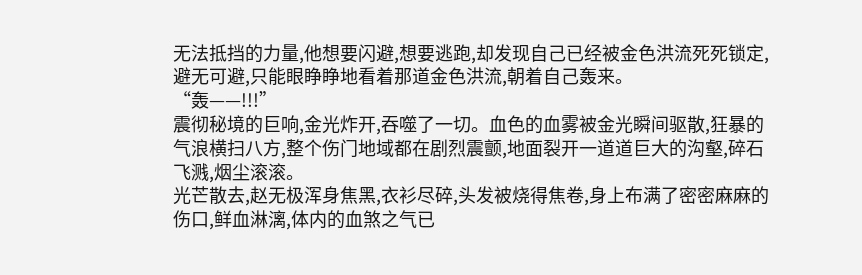无法抵挡的力量,他想要闪避,想要逃跑,却发现自己已经被金色洪流死死锁定,避无可避,只能眼睁睁地看着那道金色洪流,朝着自己轰来。
“轰——!!!”
震彻秘境的巨响,金光炸开,吞噬了一切。血色的血雾被金光瞬间驱散,狂暴的气浪横扫八方,整个伤门地域都在剧烈震颤,地面裂开一道道巨大的沟壑,碎石飞溅,烟尘滚滚。
光芒散去,赵无极浑身焦黑,衣衫尽碎,头发被烧得焦卷,身上布满了密密麻麻的伤口,鲜血淋漓,体内的血煞之气已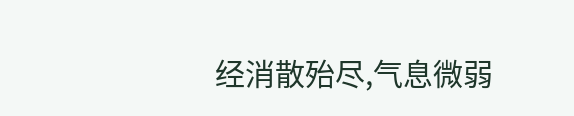经消散殆尽,气息微弱